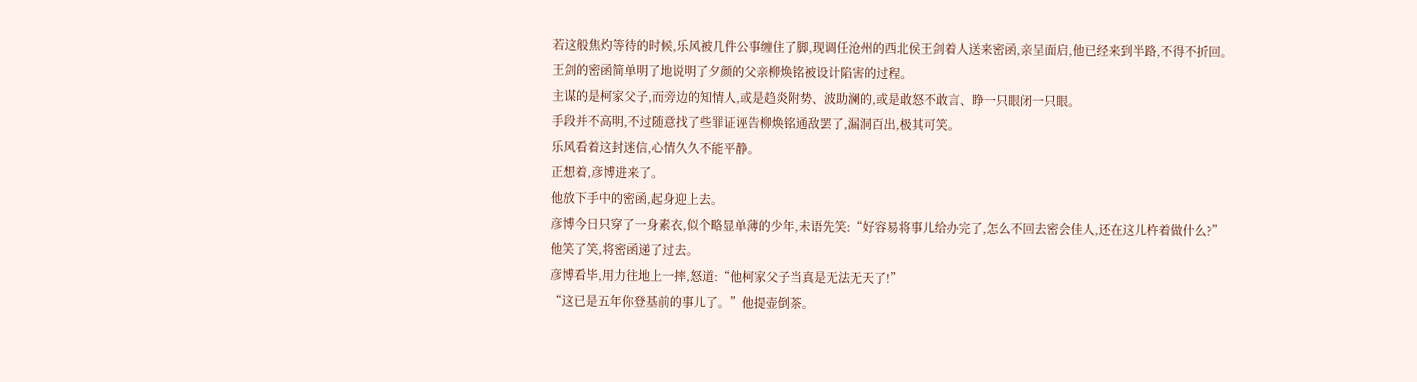若这般焦灼等待的时候,乐风被几件公事缠住了脚,现调任沧州的西北侯王剑着人送来密函,亲呈面启,他已经来到半路,不得不折回。
王剑的密函简单明了地说明了夕颜的父亲柳焕铭被设计陷害的过程。
主谋的是柯家父子,而旁边的知情人,或是趋炎附势、波助澜的,或是敢怒不敢言、睁一只眼闭一只眼。
手段并不高明,不过随意找了些罪证诬告柳焕铭通敌罢了,漏洞百出,极其可笑。
乐风看着这封迷信,心情久久不能平静。
正想着,彦博进来了。
他放下手中的密函,起身迎上去。
彦博今日只穿了一身素衣,似个略显单薄的少年,未语先笑:“好容易将事儿给办完了,怎么不回去密会佳人,还在这儿杵着做什么?”
他笑了笑,将密函递了过去。
彦博看毕,用力往地上一摔,怒道:“他柯家父子当真是无法无天了!”
“这已是五年你登基前的事儿了。”他提壶倒茶。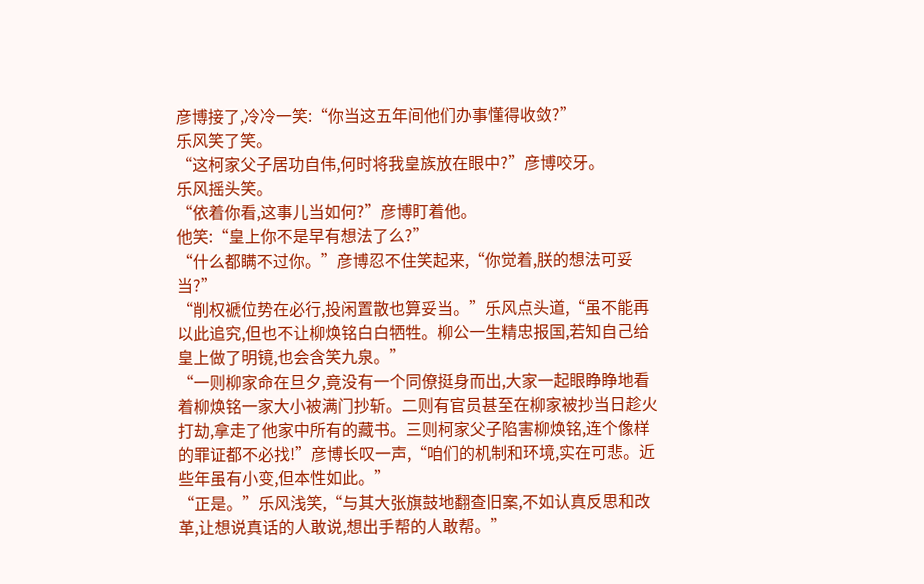彦博接了,冷冷一笑:“你当这五年间他们办事懂得收敛?”
乐风笑了笑。
“这柯家父子居功自伟,何时将我皇族放在眼中?”彦博咬牙。
乐风摇头笑。
“依着你看,这事儿当如何?”彦博盯着他。
他笑:“皇上你不是早有想法了么?”
“什么都瞒不过你。”彦博忍不住笑起来,“你觉着,朕的想法可妥当?”
“削权褫位势在必行,投闲置散也算妥当。”乐风点头道,“虽不能再以此追究,但也不让柳焕铭白白牺牲。柳公一生精忠报国,若知自己给皇上做了明镜,也会含笑九泉。”
“一则柳家命在旦夕,竟没有一个同僚挺身而出,大家一起眼睁睁地看着柳焕铭一家大小被满门抄斩。二则有官员甚至在柳家被抄当日趁火打劫,拿走了他家中所有的藏书。三则柯家父子陷害柳焕铭,连个像样的罪证都不必找!”彦博长叹一声,“咱们的机制和环境,实在可悲。近些年虽有小变,但本性如此。”
“正是。”乐风浅笑,“与其大张旗鼓地翻查旧案,不如认真反思和改革,让想说真话的人敢说,想出手帮的人敢帮。”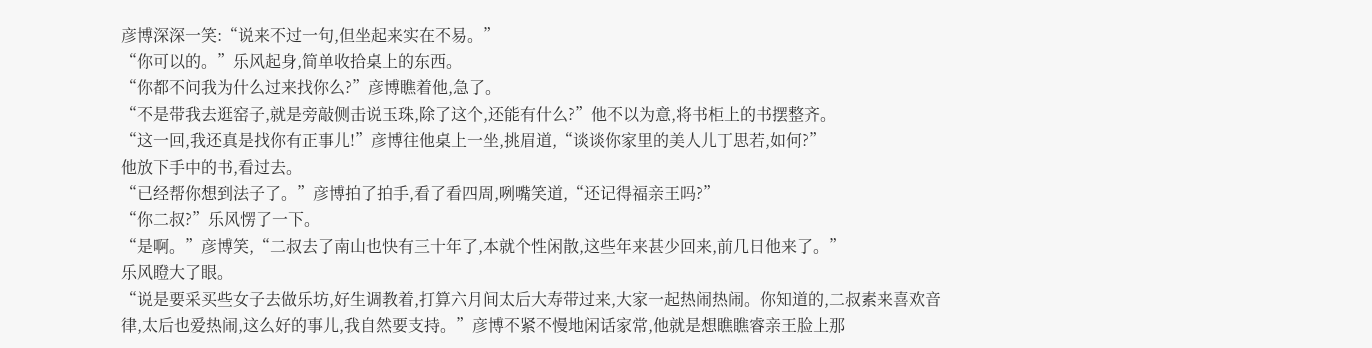彦博深深一笑:“说来不过一句,但坐起来实在不易。”
“你可以的。”乐风起身,简单收拾桌上的东西。
“你都不问我为什么过来找你么?”彦博瞧着他,急了。
“不是带我去逛窑子,就是旁敲侧击说玉珠,除了这个,还能有什么?”他不以为意,将书柜上的书摆整齐。
“这一回,我还真是找你有正事儿!”彦博往他桌上一坐,挑眉道,“谈谈你家里的美人儿丁思若,如何?”
他放下手中的书,看过去。
“已经帮你想到法子了。”彦博拍了拍手,看了看四周,咧嘴笑道,“还记得福亲王吗?”
“你二叔?”乐风愣了一下。
“是啊。”彦博笑,“二叔去了南山也快有三十年了,本就个性闲散,这些年来甚少回来,前几日他来了。”
乐风瞪大了眼。
“说是要采买些女子去做乐坊,好生调教着,打算六月间太后大寿带过来,大家一起热闹热闹。你知道的,二叔素来喜欢音律,太后也爱热闹,这么好的事儿,我自然要支持。”彦博不紧不慢地闲话家常,他就是想瞧瞧睿亲王脸上那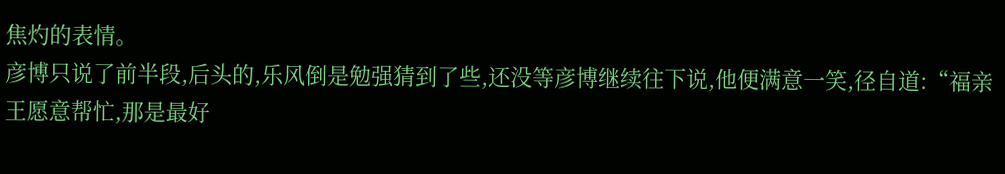焦灼的表情。
彦博只说了前半段,后头的,乐风倒是勉强猜到了些,还没等彦博继续往下说,他便满意一笑,径自道:“福亲王愿意帮忙,那是最好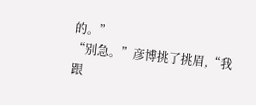的。”
“别急。”彦博挑了挑眉,“我跟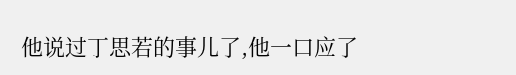他说过丁思若的事儿了,他一口应了